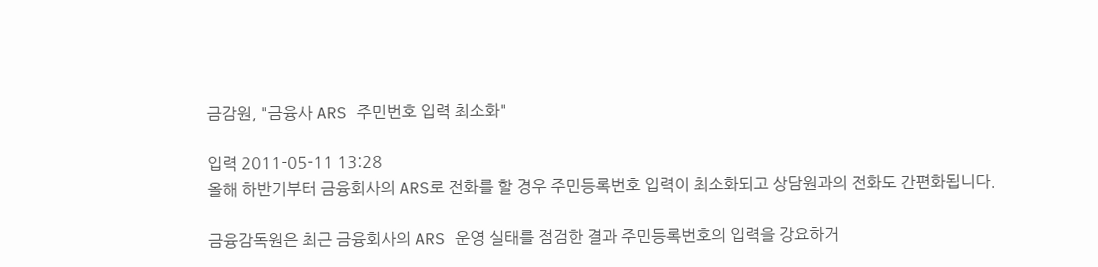금감원, "금융사 ARS 주민번호 입력 최소화"

입력 2011-05-11 13:28
올해 하반기부터 금융회사의 ARS로 전화를 할 경우 주민등록번호 입력이 최소화되고 상담원과의 전화도 간편화됩니다.

금융감독원은 최근 금융회사의 ARS 운영 실태를 점검한 결과 주민등록번호의 입력을 강요하거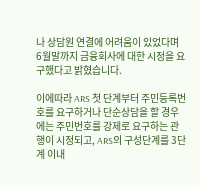나 상담원 연결에 어려움이 있었다며 6월말까지 금융회사에 대한 시정을 요구했다고 밝혔습니다.

이에따라 ARS 첫 단계부터 주민등록번호를 요구하거나 단순상담을 할 경우에는 주민번호를 강제로 요구하는 관행이 시정되고, ARS의 구성단계를 3단계 이내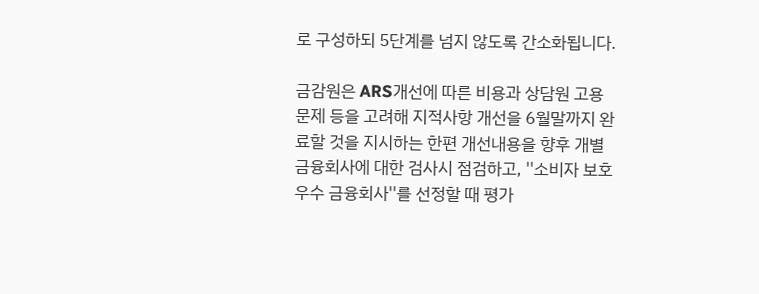로 구성하되 5단계를 넘지 않도록 간소화됩니다.

금감원은 ARS개선에 따른 비용과 상담원 고용문제 등을 고려해 지적사항 개선을 6월말까지 완료할 것을 지시하는 한편 개선내용을 향후 개별 금융회사에 대한 검사시 점검하고, ''소비자 보호우수 금융회사''를 선정할 때 평가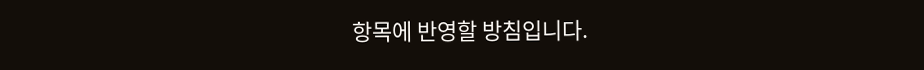항목에 반영할 방침입니다.